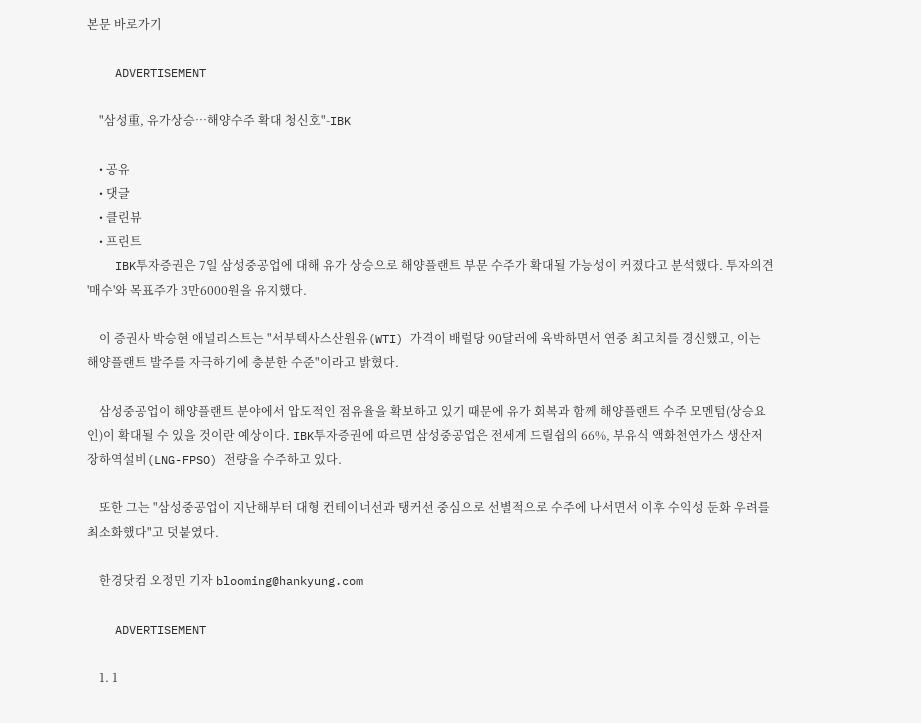본문 바로가기

    ADVERTISEMENT

    "삼성重, 유가상승…해양수주 확대 청신호"-IBK

    • 공유
    • 댓글
    • 클린뷰
    • 프린트
    IBK투자증권은 7일 삼성중공업에 대해 유가 상승으로 해양플랜트 부문 수주가 확대될 가능성이 커졌다고 분석했다. 투자의견 '매수'와 목표주가 3만6000원을 유지했다.

    이 증권사 박승현 애널리스트는 "서부텍사스산원유(WTI) 가격이 배럴당 90달러에 육박하면서 연중 최고치를 경신했고, 이는 해양플랜트 발주를 자극하기에 충분한 수준"이라고 밝혔다.

    삼성중공업이 해양플랜트 분야에서 압도적인 점유율을 확보하고 있기 때문에 유가 회복과 함께 해양플랜트 수주 모멘텀(상승요인)이 확대될 수 있을 것이란 예상이다. IBK투자증권에 따르면 삼성중공업은 전세계 드릴쉽의 66%, 부유식 액화천연가스 생산저장하역설비(LNG-FPSO) 전량을 수주하고 있다.

    또한 그는 "삼성중공업이 지난해부터 대형 컨테이너선과 탱커선 중심으로 선별적으로 수주에 나서면서 이후 수익성 둔화 우려를 최소화했다"고 덧붙였다.

    한경닷컴 오정민 기자 blooming@hankyung.com

    ADVERTISEMENT

    1. 1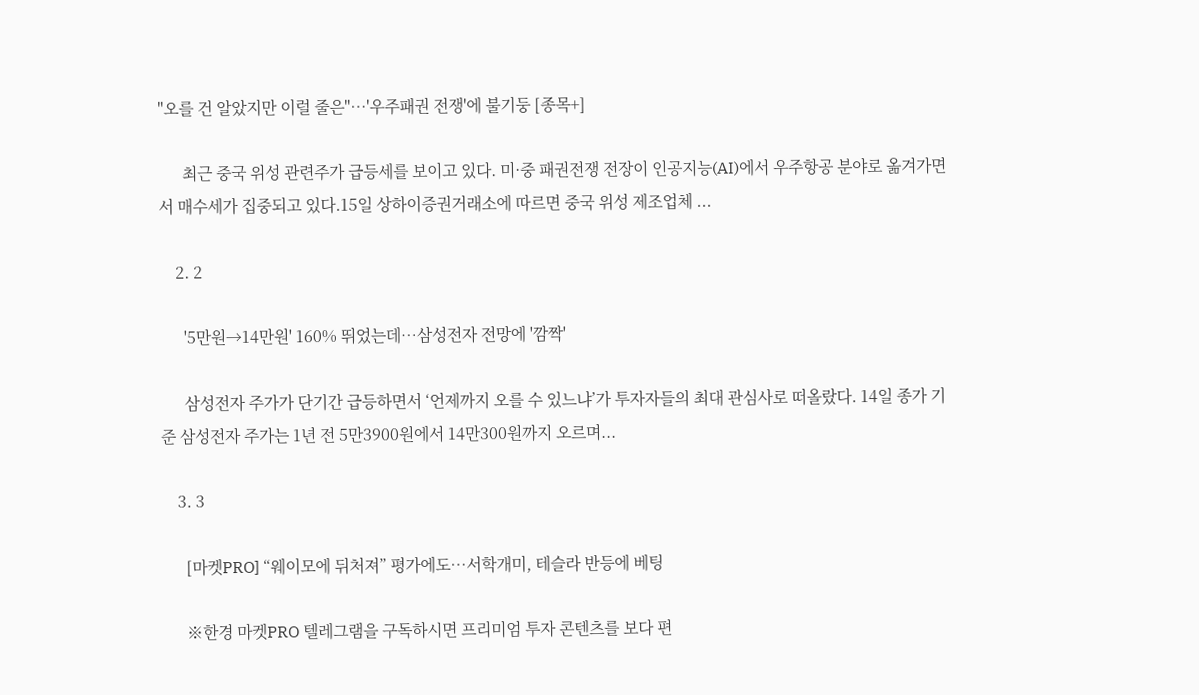"오를 건 알았지만 이럴 줄은"…'우주패권 전쟁'에 불기둥 [종목+]

      최근 중국 위성 관련주가 급등세를 보이고 있다. 미·중 패권전쟁 전장이 인공지능(AI)에서 우주항공 분야로 옮겨가면서 매수세가 집중되고 있다.15일 상하이증권거래소에 따르면 중국 위성 제조업체 ...

    2. 2

      '5만원→14만원' 160% 뛰었는데…삼성전자 전망에 '깜짝'

      삼성전자 주가가 단기간 급등하면서 ‘언제까지 오를 수 있느냐’가 투자자들의 최대 관심사로 떠올랐다. 14일 종가 기준 삼성전자 주가는 1년 전 5만3900원에서 14만300원까지 오르며...

    3. 3

      [마켓PRO] “웨이모에 뒤처져” 평가에도…서학개미, 테슬라 반등에 베팅

      ※한경 마켓PRO 텔레그램을 구독하시면 프리미엄 투자 콘텐츠를 보다 편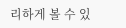리하게 볼 수 있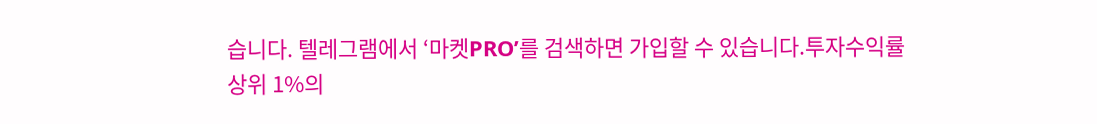습니다. 텔레그램에서 ‘마켓PRO’를 검색하면 가입할 수 있습니다.투자수익률 상위 1%의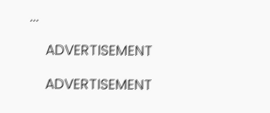...

    ADVERTISEMENT

    ADVERTISEMENT